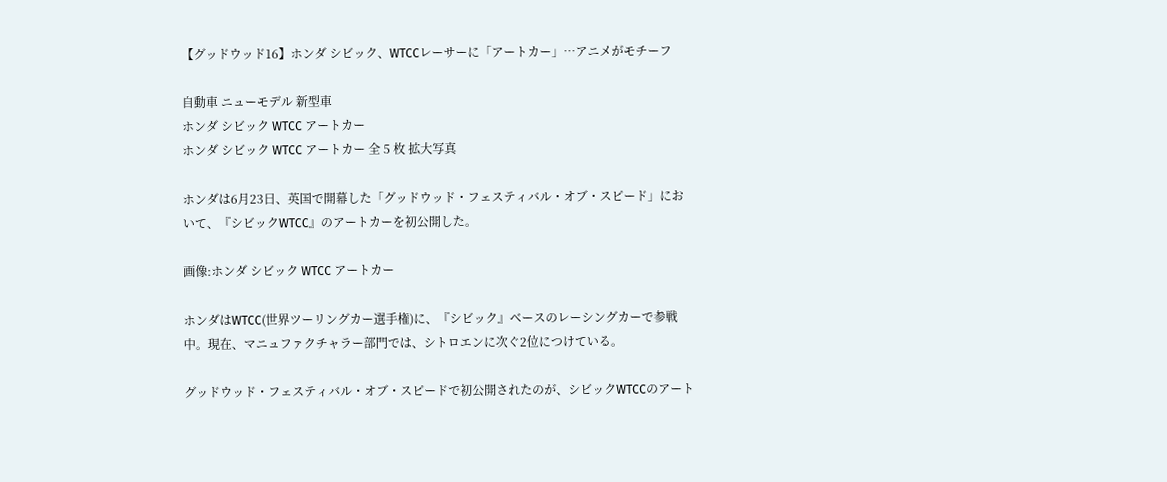【グッドウッド16】ホンダ シビック、WTCCレーサーに「アートカー」…アニメがモチーフ

自動車 ニューモデル 新型車
ホンダ シビック WTCC アートカー
ホンダ シビック WTCC アートカー 全 5 枚 拡大写真

ホンダは6月23日、英国で開幕した「グッドウッド・フェスティバル・オブ・スピード」において、『シビックWTCC』のアートカーを初公開した。

画像:ホンダ シビック WTCC アートカー

ホンダはWTCC(世界ツーリングカー選手権)に、『シビック』ベースのレーシングカーで参戦中。現在、マニュファクチャラー部門では、シトロエンに次ぐ2位につけている。

グッドウッド・フェスティバル・オブ・スピードで初公開されたのが、シビックWTCCのアート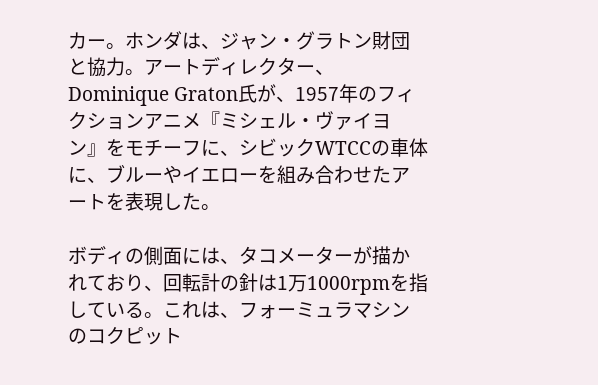カー。ホンダは、ジャン・グラトン財団と協力。アートディレクター、Dominique Graton氏が、1957年のフィクションアニメ『ミシェル・ヴァイヨン』をモチーフに、シビックWTCCの車体に、ブルーやイエローを組み合わせたアートを表現した。

ボディの側面には、タコメーターが描かれており、回転計の針は1万1000rpmを指している。これは、フォーミュラマシンのコクピット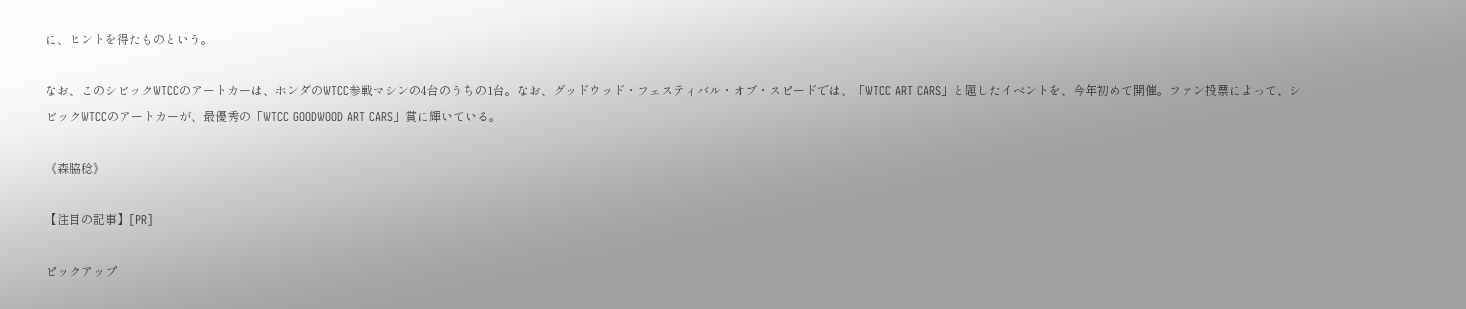に、ヒントを得たものという。

なお、このシビックWTCCのアートカーは、ホンダのWTCC参戦マシンの4台のうちの1台。なお、グッドウッド・フェスティバル・オブ・スピードでは、「WTCC ART CARS」と題したイベントを、今年初めて開催。ファン投票によって、シビックWTCCのアートカーが、最優秀の「WTCC GOODWOOD ART CARS」賞に輝いている。

《森脇稔》

【注目の記事】[PR]

ピックアップ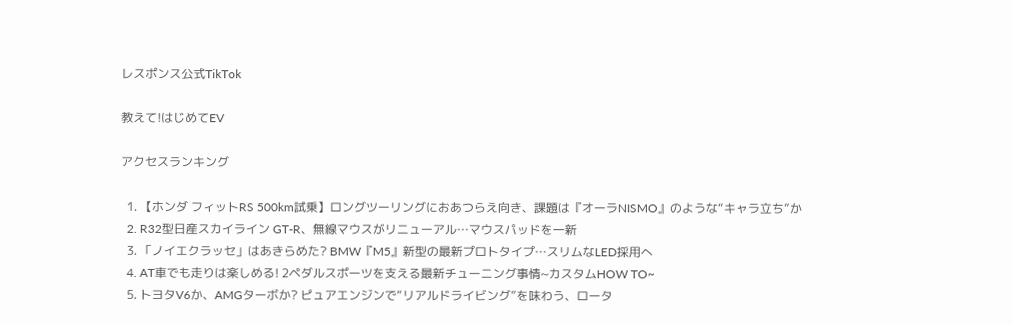レスポンス公式TikTok

教えて!はじめてEV

アクセスランキング

  1. 【ホンダ フィットRS 500km試乗】ロングツーリングにおあつらえ向き、課題は『オーラNISMO』のような“キャラ立ち”か
  2. R32型日産スカイライン GT-R、無線マウスがリニューアル…マウスパッドを一新
  3. 「ノイエクラッセ」はあきらめた? BMW『M5』新型の最新プロトタイプ…スリムなLED採用へ
  4. AT車でも走りは楽しめる! 2ペダルスポーツを支える最新チューニング事情~カスタムHOW TO~
  5. トヨタV6か、AMGターボか? ピュアエンジンで“リアルドライビング”を味わう、ロータ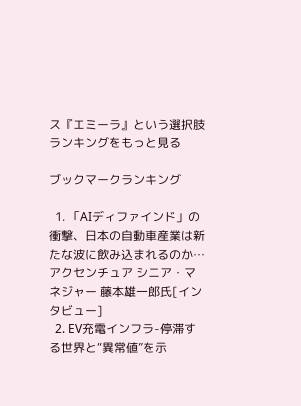ス『エミーラ』という選択肢
ランキングをもっと見る

ブックマークランキング

  1. 「AIディファインド」の衝撃、日本の自動車産業は新たな波に飲み込まれるのか…アクセンチュア シニア・マネジャー 藤本雄一郎氏[インタビュー]
  2. EV充電インフラ-停滞する世界と“異常値”を示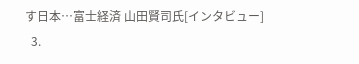す日本…富士経済 山田賢司氏[インタビュー]
  3.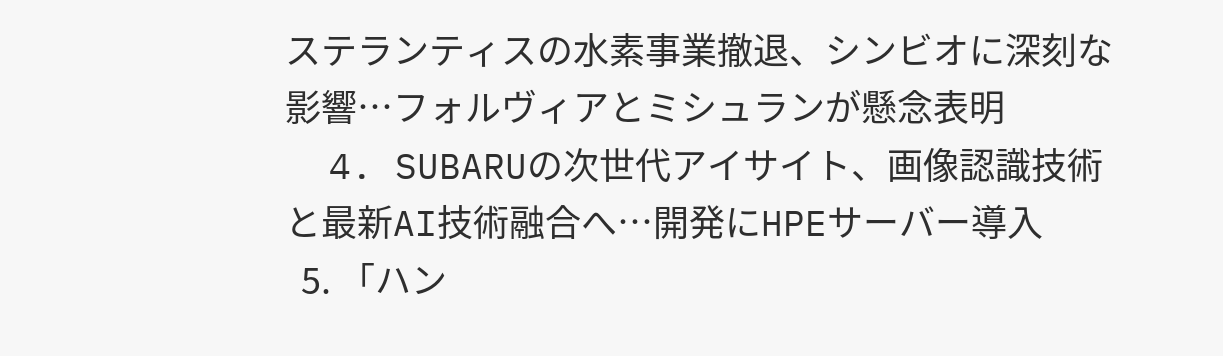ステランティスの水素事業撤退、シンビオに深刻な影響…フォルヴィアとミシュランが懸念表明
  4. SUBARUの次世代アイサイト、画像認識技術と最新AI技術融合へ…開発にHPEサーバー導入
  5. 「ハン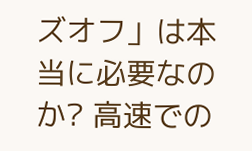ズオフ」は本当に必要なのか? 高速での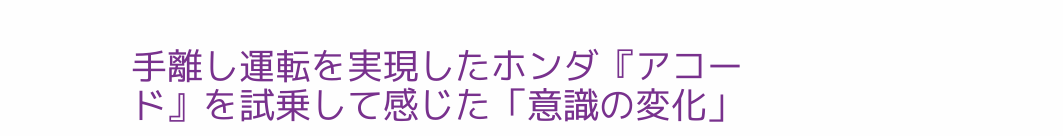手離し運転を実現したホンダ『アコード』を試乗して感じた「意識の変化」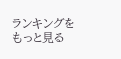ランキングをもっと見る